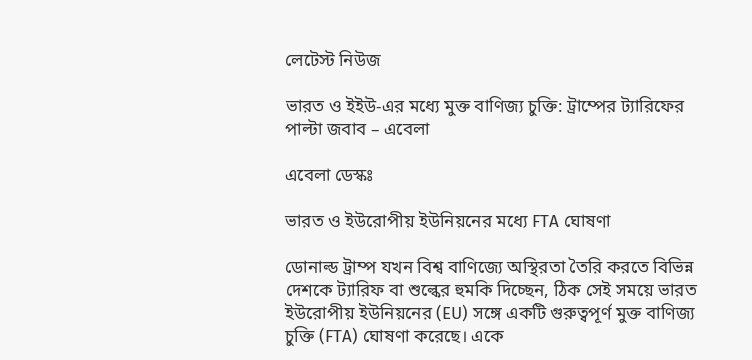লেটেস্ট নিউজ

ভারত ও ইইউ-এর মধ্যে মুক্ত বাণিজ্য চুক্তি: ট্রাম্পের ট্যারিফের পাল্টা জবাব – এবেলা

এবেলা ডেস্কঃ

ভারত ও ইউরোপীয় ইউনিয়নের মধ্যে FTA ঘোষণা

ডোনাল্ড ট্রাম্প যখন বিশ্ব বাণিজ্যে অস্থিরতা তৈরি করতে বিভিন্ন দেশকে ট্যারিফ বা শুল্কের হুমকি দিচ্ছেন, ঠিক সেই সময়ে ভারত ইউরোপীয় ইউনিয়নের (EU) সঙ্গে একটি গুরুত্বপূর্ণ মুক্ত বাণিজ্য চুক্তি (FTA) ঘোষণা করেছে। একে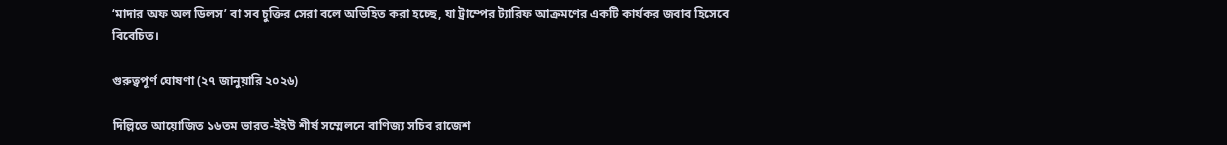‘মাদার অফ অল ডিলস’ বা সব চুক্তির সেরা বলে অভিহিত করা হচ্ছে, যা ট্রাম্পের ট্যারিফ আক্রমণের একটি কার্যকর জবাব হিসেবে বিবেচিত।

গুরুত্বপূর্ণ ঘোষণা (২৭ জানুয়ারি ২০২৬)

দিল্লিতে আয়োজিত ১৬তম ভারত-ইইউ শীর্ষ সম্মেলনে বাণিজ্য সচিব রাজেশ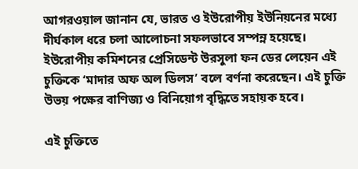আগরওয়াল জানান যে, ভারত ও ইউরোপীয় ইউনিয়নের মধ্যে দীর্ঘকাল ধরে চলা আলোচনা সফলভাবে সম্পন্ন হয়েছে। ইউরোপীয় কমিশনের প্রেসিডেন্ট উরসুলা ফন ডের লেয়েন এই চুক্তিকে ‘মাদার অফ অল ডিলস’ বলে বর্ণনা করেছেন। এই চুক্তি উভয় পক্ষের বাণিজ্য ও বিনিয়োগ বৃদ্ধিতে সহায়ক হবে।

এই চুক্তিতে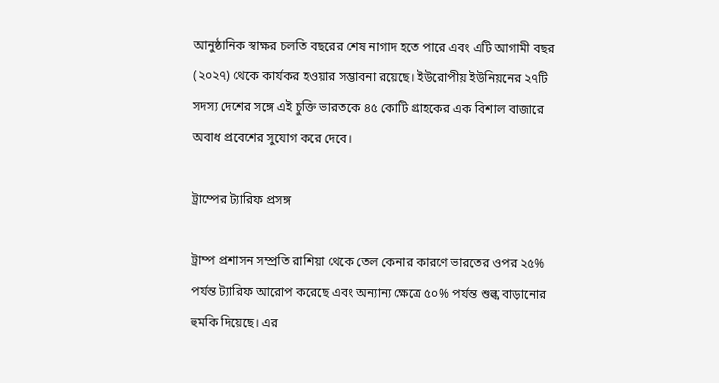আনুষ্ঠানিক স্বাক্ষর চলতি বছরের শেষ নাগাদ হতে পারে এবং এটি আগামী বছর (২০২৭) থেকে কার্যকর হওয়ার সম্ভাবনা রয়েছে। ইউরোপীয় ইউনিয়নের ২৭টি সদস্য দেশের সঙ্গে এই চুক্তি ভারতকে ৪৫ কোটি গ্রাহকের এক বিশাল বাজারে অবাধ প্রবেশের সুযোগ করে দেবে।

ট্রাম্পের ট্যারিফ প্রসঙ্গ

ট্রাম্প প্রশাসন সম্প্রতি রাশিয়া থেকে তেল কেনার কারণে ভারতের ওপর ২৫% পর্যন্ত ট্যারিফ আরোপ করেছে এবং অন্যান্য ক্ষেত্রে ৫০% পর্যন্ত শুল্ক বাড়ানোর হুমকি দিয়েছে। এর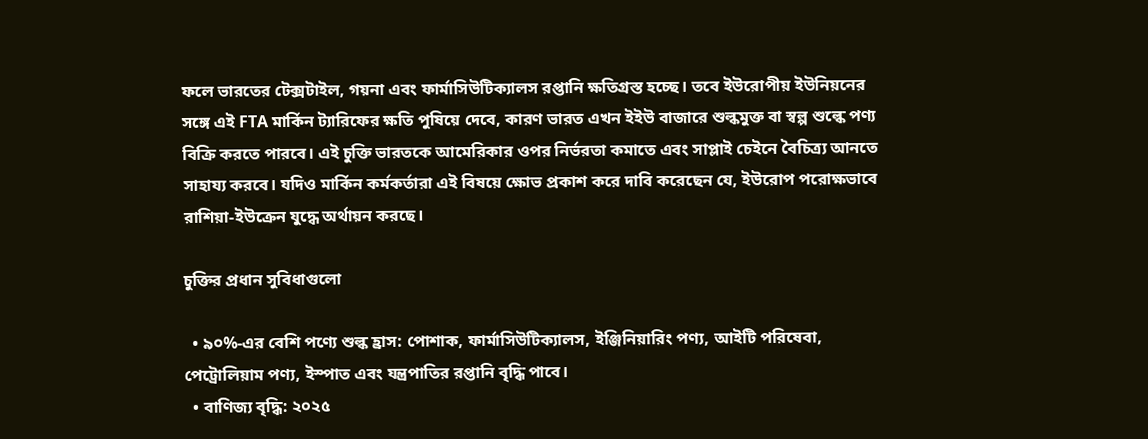ফলে ভারতের টেক্সটাইল, গয়না এবং ফার্মাসিউটিক্যালস রপ্তানি ক্ষতিগ্রস্ত হচ্ছে। তবে ইউরোপীয় ইউনিয়নের সঙ্গে এই FTA মার্কিন ট্যারিফের ক্ষতি পুষিয়ে দেবে, কারণ ভারত এখন ইইউ বাজারে শুল্কমুক্ত বা স্বল্প শুল্কে পণ্য বিক্রি করতে পারবে। এই চুক্তি ভারতকে আমেরিকার ওপর নির্ভরতা কমাতে এবং সাপ্লাই চেইনে বৈচিত্র্য আনতে সাহায্য করবে। যদিও মার্কিন কর্মকর্তারা এই বিষয়ে ক্ষোভ প্রকাশ করে দাবি করেছেন যে, ইউরোপ পরোক্ষভাবে রাশিয়া-ইউক্রেন যুদ্ধে অর্থায়ন করছে।

চুক্তির প্রধান সুবিধাগুলো

  • ৯০%-এর বেশি পণ্যে শুল্ক হ্রাস: পোশাক, ফার্মাসিউটিক্যালস, ইঞ্জিনিয়ারিং পণ্য, আইটি পরিষেবা, পেট্রোলিয়াম পণ্য, ইস্পাত এবং যন্ত্রপাতির রপ্তানি বৃদ্ধি পাবে।
  • বাণিজ্য বৃদ্ধি: ২০২৫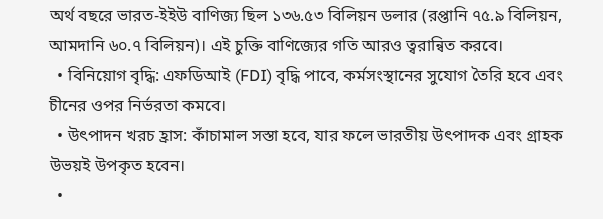অর্থ বছরে ভারত-ইইউ বাণিজ্য ছিল ১৩৬.৫৩ বিলিয়ন ডলার (রপ্তানি ৭৫.৯ বিলিয়ন, আমদানি ৬০.৭ বিলিয়ন)। এই চুক্তি বাণিজ্যের গতি আরও ত্বরান্বিত করবে।
  • বিনিয়োগ বৃদ্ধি: এফডিআই (FDI) বৃদ্ধি পাবে, কর্মসংস্থানের সুযোগ তৈরি হবে এবং চীনের ওপর নির্ভরতা কমবে।
  • উৎপাদন খরচ হ্রাস: কাঁচামাল সস্তা হবে, যার ফলে ভারতীয় উৎপাদক এবং গ্রাহক উভয়ই উপকৃত হবেন।
  •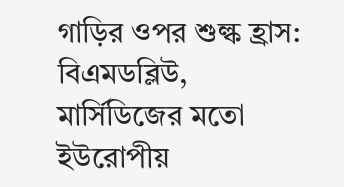গাড়ির ওপর শুল্ক হ্রাস: বিএমডব্লিউ, মার্সিডিজের মতো ইউরোপীয়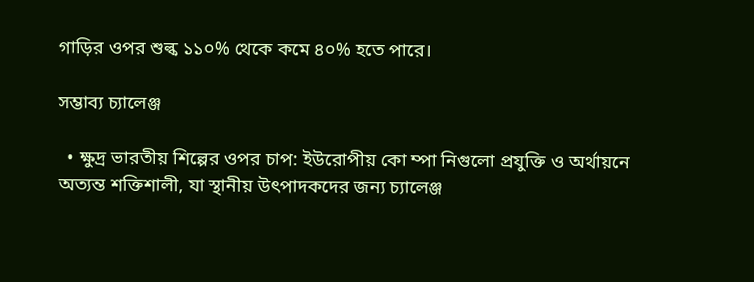গাড়ির ওপর শুল্ক ১১০% থেকে কমে ৪০% হতে পারে।

সম্ভাব্য চ্যালেঞ্জ

  • ক্ষুদ্র ভারতীয় শিল্পের ওপর চাপ: ইউরোপীয় কো ম্পা নিগুলো প্রযুক্তি ও অর্থায়নে অত্যন্ত শক্তিশালী, যা স্থানীয় উৎপাদকদের জন্য চ্যালেঞ্জ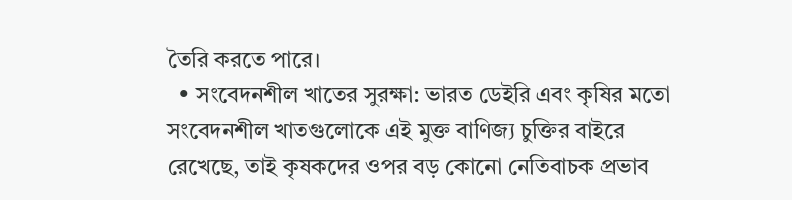তৈরি করতে পারে।
  • সংবেদনশীল খাতের সুরক্ষা: ভারত ডেইরি এবং কৃষির মতো সংবেদনশীল খাতগুলোকে এই মুক্ত বাণিজ্য চুক্তির বাইরে রেখেছে, তাই কৃষকদের ওপর বড় কোনো নেতিবাচক প্রভাব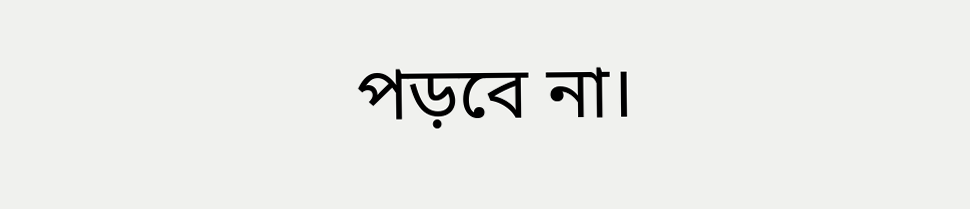পড়বে না।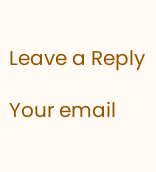Leave a Reply

Your email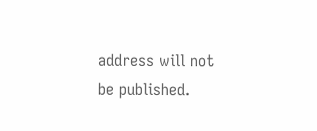address will not be published.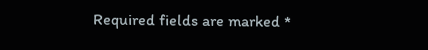Required fields are marked *